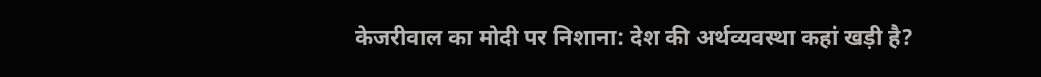केजरीवाल का मोदी पर निशाना: देश की अर्थव्यवस्था कहां खड़ी है?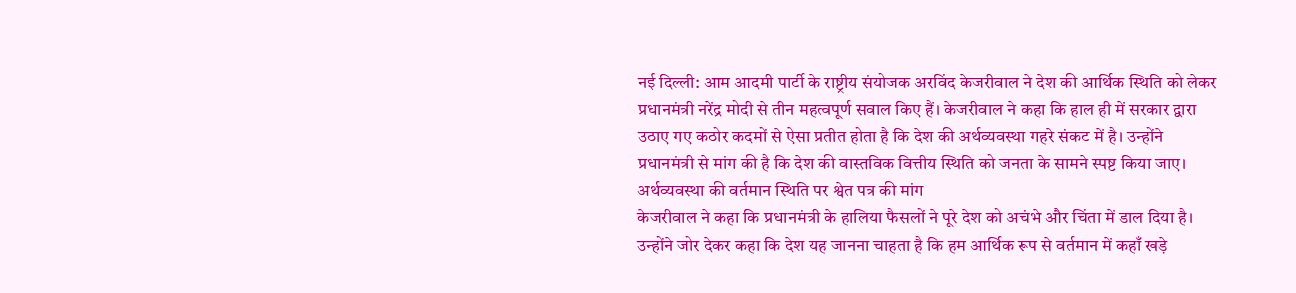नई दिल्ली: आम आदमी पार्टी के राष्ट्रीय संयोजक अरविंद केजरीवाल ने देश की आर्थिक स्थिति को लेकर प्रधानमंत्री नरेंद्र मोदी से तीन महत्वपूर्ण सवाल किए हैं। केजरीवाल ने कहा कि हाल ही में सरकार द्वारा उठाए गए कठोर कदमों से ऐसा प्रतीत होता है कि देश की अर्थव्यवस्था गहरे संकट में है। उन्होंने प्रधानमंत्री से मांग की है कि देश की वास्तविक वित्तीय स्थिति को जनता के सामने स्पष्ट किया जाए।
अर्थव्यवस्था की वर्तमान स्थिति पर श्वेत पत्र की मांग
केजरीवाल ने कहा कि प्रधानमंत्री के हालिया फैसलों ने पूरे देश को अचंभे और चिंता में डाल दिया है। उन्होंने जोर देकर कहा कि देश यह जानना चाहता है कि हम आर्थिक रूप से वर्तमान में कहाँ खड़े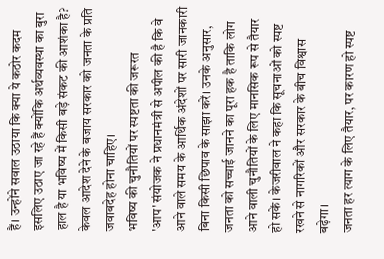हैं। उन्होंने सवाल उठाया कि क्या ये कठोर कदम इसलिए उठाए जा रहे हैं क्योंकि अर्थव्यवस्था का बुरा हाल है या भविष्य में किसी बड़े संकट की आशंका है? केवल आदेश देने के बजाय सरकार को जनता के प्रति जवाबदेह होना चाहिए।
भविष्य की चुनौतियों पर स्पष्टता की जरूरत
'आप' संयोजक ने प्रधानमंत्री से अपील की है कि वे आने वाले समय के आर्थिक अंदेशों पर सारी जानकारी बिना किसी छिपाव के साझा करें। उनके अनुसार, जनता को सच्चाई जानने का पूरा हक है ताकि लोग आने वाली चुनौतियों के लिए मानसिक रूप से तैयार हो सकें। केजरीवाल ने कहा कि सूचनाओं को स्पष्ट रखने से नागरिकों और सरकार के बीच विश्वास बढ़ेगा।
जनता हर त्याग के लिए तैयार, पर कारण हो स्पष्ट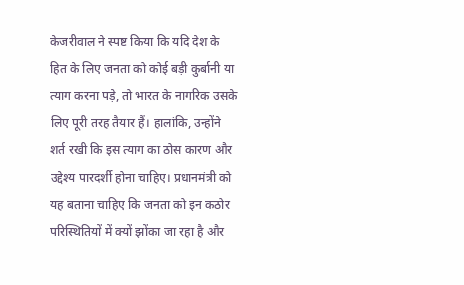केजरीवाल ने स्पष्ट किया कि यदि देश के हित के लिए जनता को कोई बड़ी कुर्बानी या त्याग करना पड़े, तो भारत के नागरिक उसके लिए पूरी तरह तैयार हैं। हालांकि, उन्होंने शर्त रखी कि इस त्याग का ठोस कारण और उद्देश्य पारदर्शी होना चाहिए। प्रधानमंत्री को यह बताना चाहिए कि जनता को इन कठोर परिस्थितियों में क्यों झोंका जा रहा है और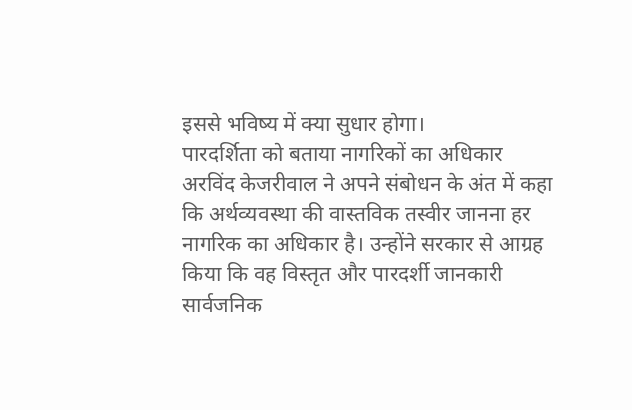इससे भविष्य में क्या सुधार होगा।
पारदर्शिता को बताया नागरिकों का अधिकार
अरविंद केजरीवाल ने अपने संबोधन के अंत में कहा कि अर्थव्यवस्था की वास्तविक तस्वीर जानना हर नागरिक का अधिकार है। उन्होंने सरकार से आग्रह किया कि वह विस्तृत और पारदर्शी जानकारी सार्वजनिक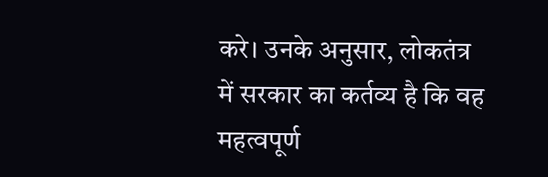करे। उनके अनुसार, लोकतंत्र में सरकार का कर्तव्य है कि वह महत्वपूर्ण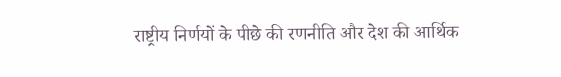राष्ट्रीय निर्णयों के पीछे की रणनीति और देश की आर्थिक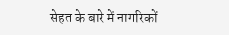सेहत के बारे में नागरिकों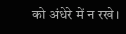को अंधेरे में न रखे।